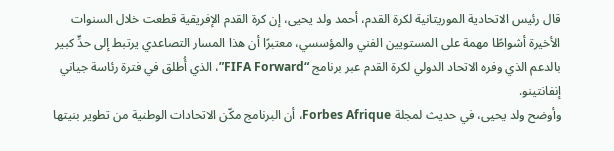قال رئيس الاتحادية الموريتانية لكرة القدم، أحمد ولد يحيى، إن كرة القدم الإفريقية قطعت خلال السنوات الأخيرة أشواطًا مهمة على المستويين الفني والمؤسسي، معتبرًا أن هذا المسار التصاعدي يرتبط إلى حدٍّ كبير بالدعم الذي وفره الاتحاد الدولي لكرة القدم عبر برنامج “FIFA Forward”، الذي أُطلق في فترة رئاسة جياني إنفانتينو.
وأوضح ولد يحيى، في حديث لمجلة Forbes Afrique، أن البرنامج مكّن الاتحادات الوطنية من تطوير بنيتها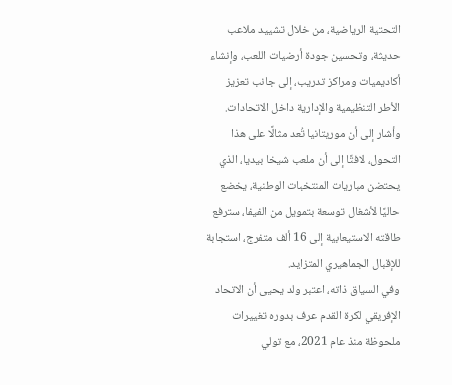التحتية الرياضية، من خلال تشييد ملاعب حديثة، وتحسين جودة أرضيات اللعب، وإنشاء أكاديميات ومراكز تدريب، إلى جانب تعزيز الأطر التنظيمية والإدارية داخل الاتحادات.
وأشار إلى أن موريتانيا تُعد مثالًا على هذا التحول، لافتًا إلى أن ملعب شيخا بيديا، الذي يحتضن مباريات المنتخبات الوطنية، يخضع حاليًا لأشغال توسعة بتمويل من الفيفا، سترفع طاقته الاستيعابية إلى 16 ألف متفرج، استجابة للإقبال الجماهيري المتزايد.
وفي السياق ذاته، اعتبر ولد يحيى أن الاتحاد الإفريقي لكرة القدم عرف بدوره تغييرات ملحوظة منذ عام 2021، مع تولي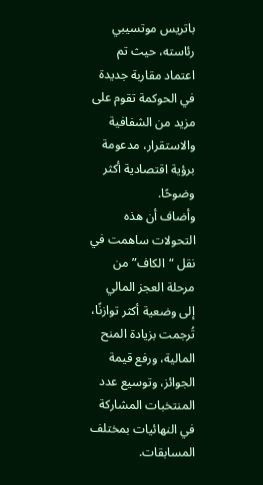باتريس موتسيبي رئاسته، حيث تم اعتماد مقاربة جديدة في الحوكمة تقوم على مزيد من الشفافية والاستقرار، مدعومة برؤية اقتصادية أكثر وضوحًا.
وأضاف أن هذه التحولات ساهمت في نقل “الكاف” من مرحلة العجز المالي إلى وضعية أكثر توازنًا، تُرجمت بزيادة المنح المالية، ورفع قيمة الجوائز، وتوسيع عدد المنتخبات المشاركة في النهائيات بمختلف المسابقات.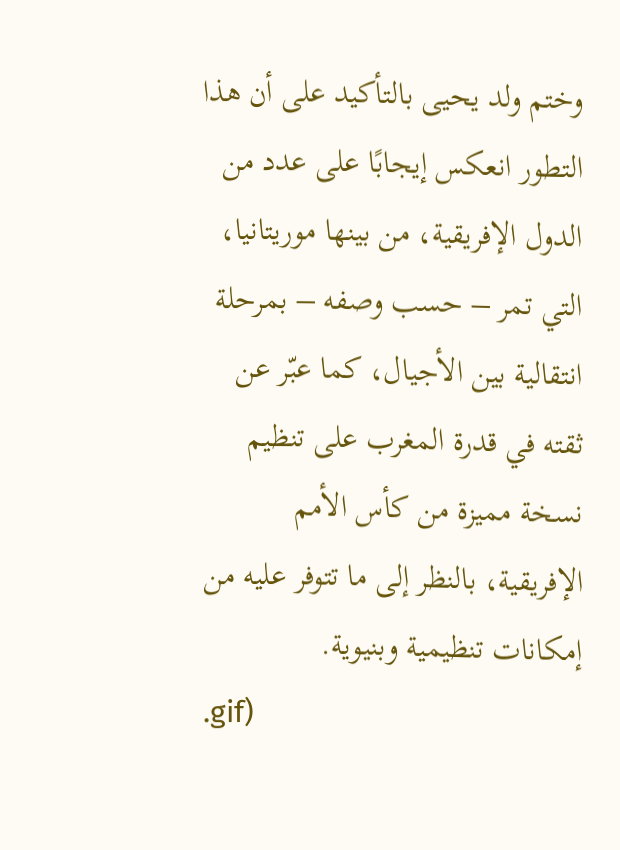وختم ولد يحيى بالتأكيد على أن هذا التطور انعكس إيجابًا على عدد من الدول الإفريقية، من بينها موريتانيا، التي تمر – حسب وصفه – بمرحلة انتقالية بين الأجيال، كما عبّر عن ثقته في قدرة المغرب على تنظيم نسخة مميزة من كأس الأمم الإفريقية، بالنظر إلى ما تتوفر عليه من إمكانات تنظيمية وبنيوية.
.gif)